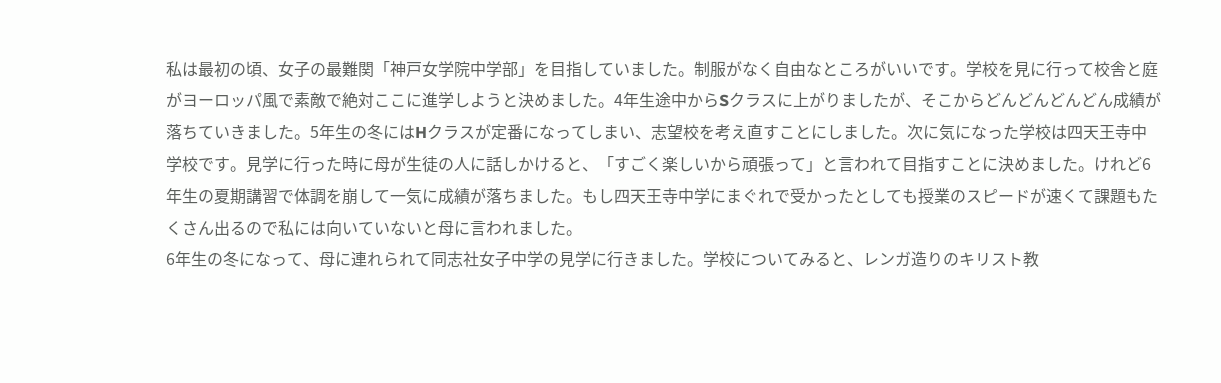私は最初の頃、女子の最難関「神戸女学院中学部」を目指していました。制服がなく自由なところがいいです。学校を見に行って校舎と庭がヨーロッパ風で素敵で絶対ここに進学しようと決めました。4年生途中からSクラスに上がりましたが、そこからどんどんどんどん成績が落ちていきました。5年生の冬にはHクラスが定番になってしまい、志望校を考え直すことにしました。次に気になった学校は四天王寺中学校です。見学に行った時に母が生徒の人に話しかけると、「すごく楽しいから頑張って」と言われて目指すことに決めました。けれど6年生の夏期講習で体調を崩して一気に成績が落ちました。もし四天王寺中学にまぐれで受かったとしても授業のスピードが速くて課題もたくさん出るので私には向いていないと母に言われました。
6年生の冬になって、母に連れられて同志社女子中学の見学に行きました。学校についてみると、レンガ造りのキリスト教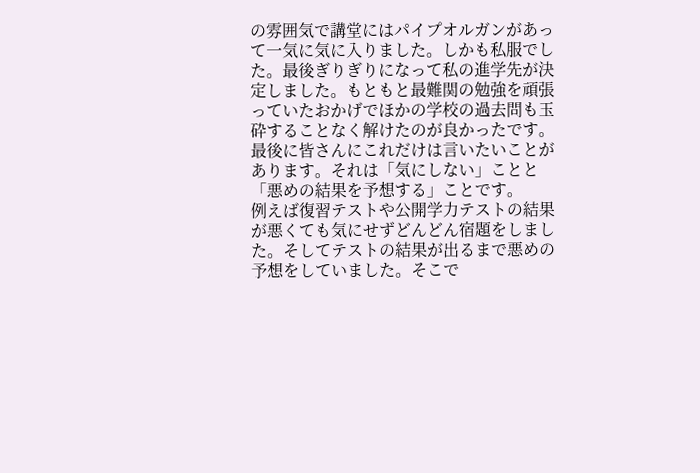の雰囲気で講堂にはパイプオルガンがあって一気に気に入りました。しかも私服でした。最後ぎりぎりになって私の進学先が決定しました。もともと最難関の勉強を頑張っていたおかげでほかの学校の過去問も玉砕することなく解けたのが良かったです。
最後に皆さんにこれだけは言いたいことがあります。それは「気にしない」ことと「悪めの結果を予想する」ことです。
例えば復習テストや公開学力テストの結果が悪くても気にせずどんどん宿題をしました。そしてテストの結果が出るまで悪めの予想をしていました。そこで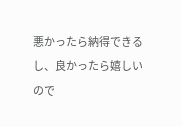悪かったら納得できるし、良かったら嬉しいので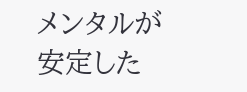メンタルが安定した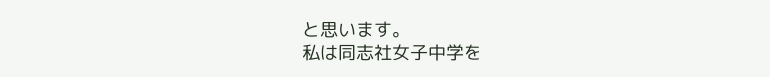と思います。
私は同志社女子中学を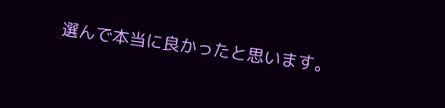選んで本当に良かったと思います。